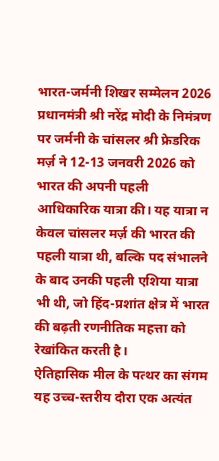भारत-जर्मनी शिखर सम्मेलन 2026
प्रधानमंत्री श्री नरेंद्र मोदी के निमंत्रण पर जर्मनी के चांसलर श्री फ्रेडरिक मर्ज़ ने 12-13 जनवरी 2026 को भारत की अपनी पहली आधिकारिक यात्रा की। यह यात्रा न केवल चांसलर मर्ज़ की भारत की पहली यात्रा थी, बल्कि पद संभालने के बाद उनकी पहली एशिया यात्रा भी थी, जो हिंद-प्रशांत क्षेत्र में भारत की बढ़ती रणनीतिक महत्ता को रेखांकित करती है।
ऐतिहासिक मील के पत्थर का संगम
यह उच्च-स्तरीय दौरा एक अत्यंत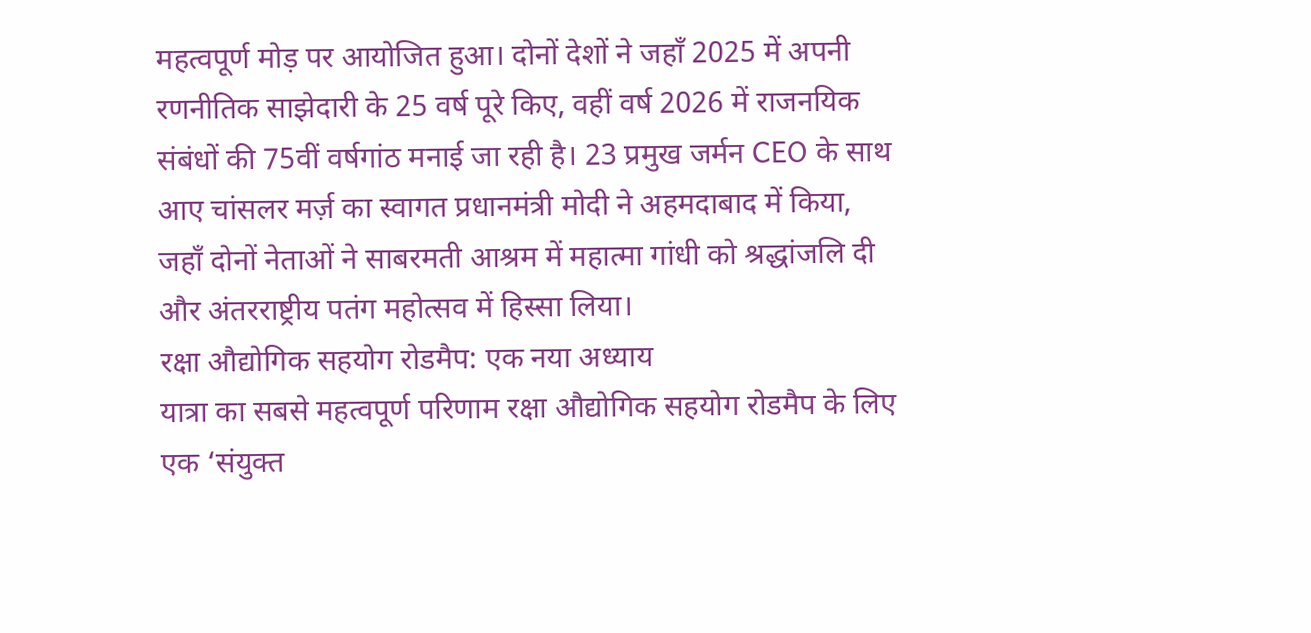महत्वपूर्ण मोड़ पर आयोजित हुआ। दोनों देशों ने जहाँ 2025 में अपनी रणनीतिक साझेदारी के 25 वर्ष पूरे किए, वहीं वर्ष 2026 में राजनयिक संबंधों की 75वीं वर्षगांठ मनाई जा रही है। 23 प्रमुख जर्मन CEO के साथ आए चांसलर मर्ज़ का स्वागत प्रधानमंत्री मोदी ने अहमदाबाद में किया, जहाँ दोनों नेताओं ने साबरमती आश्रम में महात्मा गांधी को श्रद्धांजलि दी और अंतरराष्ट्रीय पतंग महोत्सव में हिस्सा लिया।
रक्षा औद्योगिक सहयोग रोडमैप: एक नया अध्याय
यात्रा का सबसे महत्वपूर्ण परिणाम रक्षा औद्योगिक सहयोग रोडमैप के लिए एक ‘संयुक्त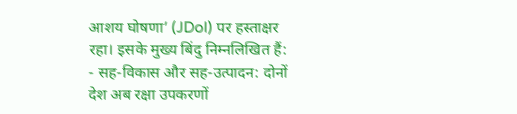आशय घोषणा’ (JDoI) पर हस्ताक्षर रहा। इसके मुख्य बिंदु निम्नलिखित हैं:
- सह-विकास और सह-उत्पादन: दोनों देश अब रक्षा उपकरणों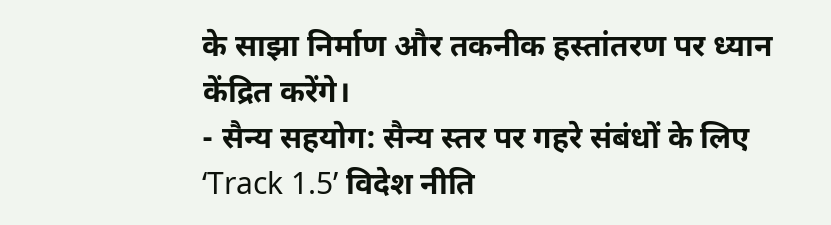के साझा निर्माण और तकनीक हस्तांतरण पर ध्यान केंद्रित करेंगे।
- सैन्य सहयोग: सैन्य स्तर पर गहरे संबंधों के लिए ‘Track 1.5’ विदेश नीति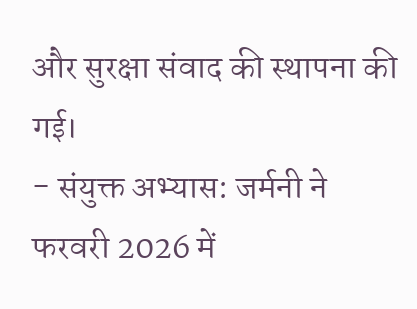और सुरक्षा संवाद की स्थापना की गई।
- संयुक्त अभ्यास: जर्मनी ने फरवरी 2026 में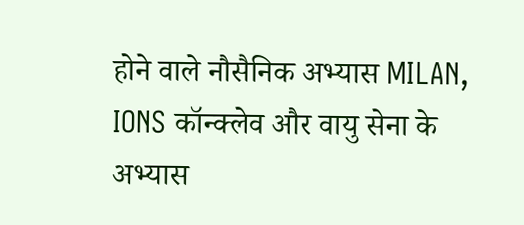होने वाले नौसैनिक अभ्यास MILAN, IONS कॉन्क्लेव और वायु सेना के अभ्यास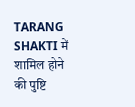TARANG SHAKTI में शामिल होने की पुष्टि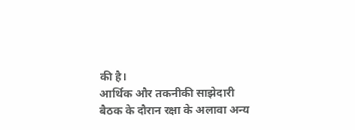की है।
आर्थिक और तकनीकी साझेदारी
बैठक के दौरान रक्षा के अलावा अन्य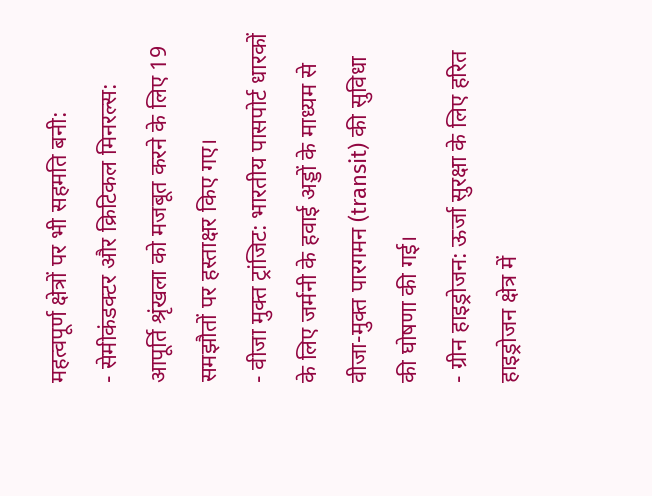महत्वपूर्ण क्षेत्रों पर भी सहमति बनी:
- सेमीकंडक्टर और क्रिटिकल मिनरल्स: आपूर्ति श्रृंखला को मजबूत करने के लिए 19 समझौतों पर हस्ताक्षर किए गए।
- वीजा मुक्त ट्रांजिट: भारतीय पासपोर्ट धारकों के लिए जर्मनी के हवाई अड्डों के माध्यम से वीजा-मुक्त पारगमन (transit) की सुविधा की घोषणा की गई।
- ग्रीन हाइड्रोजन: ऊर्जा सुरक्षा के लिए हरित हाइड्रोजन क्षेत्र में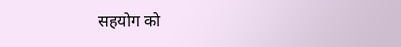सहयोग को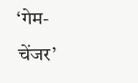‘गेम-चेंजर’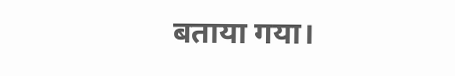बताया गया।